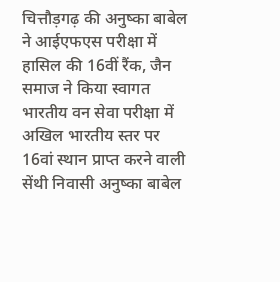चित्तौड़गढ़ की अनुष्का बाबेल ने आईएफएस परीक्षा में हासिल की 16वीं रैंक, जैन समाज ने किया स्वागत
भारतीय वन सेवा परीक्षा में अखिल भारतीय स्तर पर 16वां स्थान प्राप्त करने वाली सेंथी निवासी अनुष्का बाबेल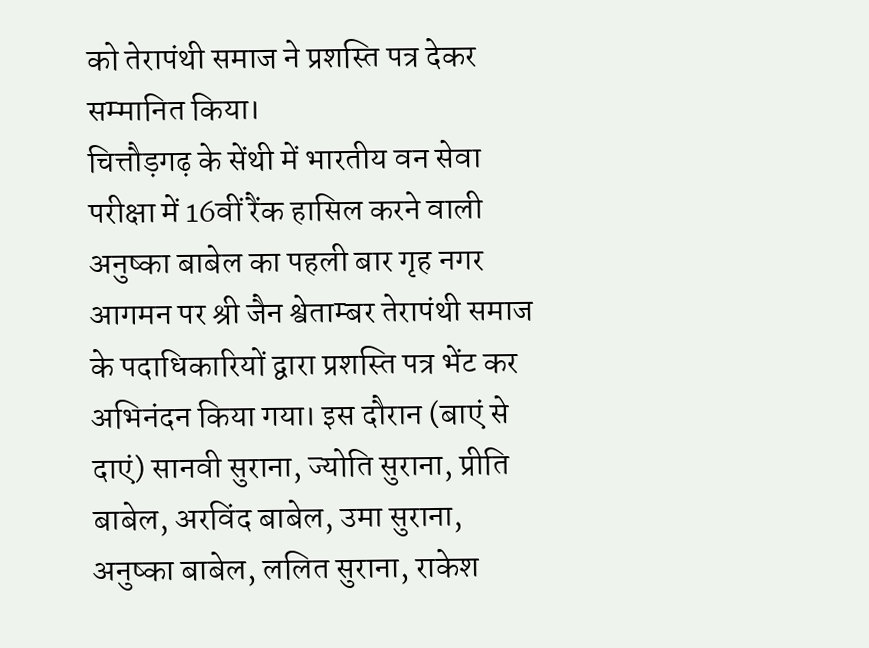को तेरापंथी समाज ने प्रशस्ति पत्र देकर सम्मानित किया।
चित्तौड़गढ़ के सेंथी में भारतीय वन सेवा परीक्षा में 16वीं रैंक हासिल करने वाली अनुष्का बाबेल का पहली बार गृह नगर आगमन पर श्री जैन श्वेताम्बर तेरापंथी समाज के पदाधिकारियों द्वारा प्रशस्ति पत्र भेंट कर अभिनंदन किया गया। इस दौरान (बाएं से दाएं) सानवी सुराना, ज्योति सुराना, प्रीति बाबेल, अरविंद बाबेल, उमा सुराना, अनुष्का बाबेल, ललित सुराना, राकेश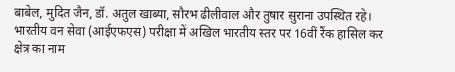बाबेल, मुदित जैन, डॉ. अतुल खाब्या, सौरभ ढीलीवाल और तुषार सुराना उपस्थित रहे।
भारतीय वन सेवा (आईएफएस) परीक्षा में अखिल भारतीय स्तर पर 16वीं रैंक हासिल कर क्षेत्र का नाम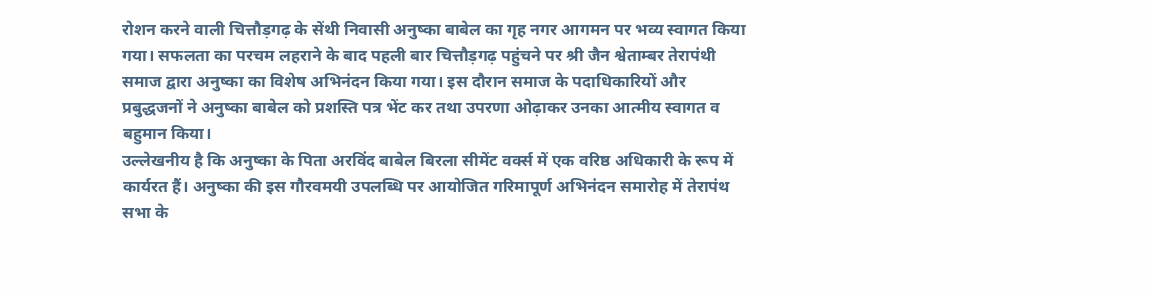रोशन करने वाली चित्तौड़गढ़ के सेंथी निवासी अनुष्का बाबेल का गृह नगर आगमन पर भव्य स्वागत किया गया। सफलता का परचम लहराने के बाद पहली बार चित्तौड़गढ़ पहुंचने पर श्री जैन श्वेताम्बर तेरापंथी समाज द्वारा अनुष्का का विशेष अभिनंदन किया गया। इस दौरान समाज के पदाधिकारियों और प्रबुद्धजनों ने अनुष्का बाबेल को प्रशस्ति पत्र भेंट कर तथा उपरणा ओढ़ाकर उनका आत्मीय स्वागत व बहुमान किया।
उल्लेखनीय है कि अनुष्का के पिता अरविंद बाबेल बिरला सीमेंट वर्क्स में एक वरिष्ठ अधिकारी के रूप में कार्यरत हैं। अनुष्का की इस गौरवमयी उपलब्धि पर आयोजित गरिमापूर्ण अभिनंदन समारोह में तेरापंथ सभा के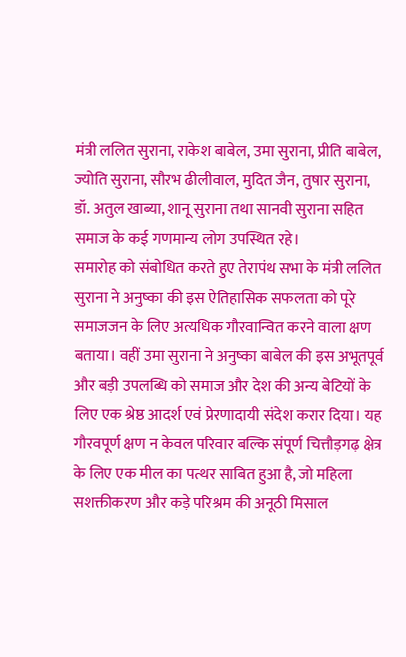मंत्री ललित सुराना, राकेश बाबेल, उमा सुराना, प्रीति बाबेल, ज्योति सुराना, सौरभ ढीलीवाल, मुदित जैन, तुषार सुराना, डॉ. अतुल खाब्या, शानू सुराना तथा सानवी सुराना सहित समाज के कई गणमान्य लोग उपस्थित रहे।
समारोह को संबोधित करते हुए तेरापंथ सभा के मंत्री ललित सुराना ने अनुष्का की इस ऐतिहासिक सफलता को पूरे समाजजन के लिए अत्यधिक गौरवान्वित करने वाला क्षण बताया। वहीं उमा सुराना ने अनुष्का बाबेल की इस अभूतपूर्व और बड़ी उपलब्धि को समाज और देश की अन्य बेटियों के लिए एक श्रेष्ठ आदर्श एवं प्रेरणादायी संदेश करार दिया। यह गौरवपूर्ण क्षण न केवल परिवार बल्कि संपूर्ण चित्तौड़गढ़ क्षेत्र के लिए एक मील का पत्थर साबित हुआ है, जो महिला सशक्तीकरण और कड़े परिश्रम की अनूठी मिसाल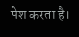पेश करता है।